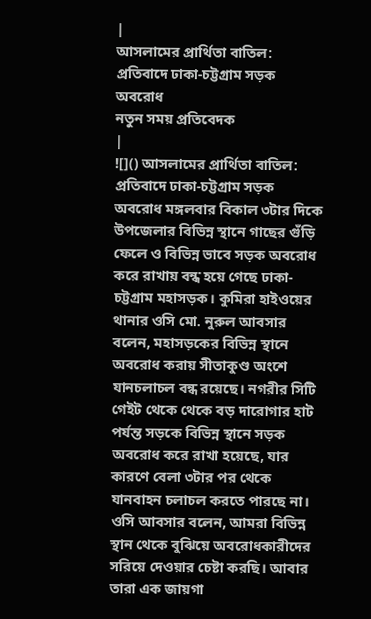|
আসলামের প্রার্থিতা বাতিল: প্রতিবাদে ঢাকা-চট্টগ্রাম সড়ক অবরোধ
নতুন সময় প্রতিবেদক
|
![]() আসলামের প্রার্থিতা বাতিল: প্রতিবাদে ঢাকা-চট্টগ্রাম সড়ক অবরোধ মঙ্গলবার বিকাল ৩টার দিকে উপজেলার বিভিন্ন স্থানে গাছের গুঁড়ি ফেলে ও বিভিন্ন ভাবে সড়ক অবরোধ করে রাখায় বন্ধ হয়ে গেছে ঢাকা-চট্টগ্রাম মহাসড়ক। কুমিরা হাইওয়ের থানার ওসি মো. নুরুল আবসার বলেন, মহাসড়কের বিভিন্ন স্থানে অবরোধ করায় সীতাকুণ্ড অংশে যানচলাচল বন্ধ রয়েছে। নগরীর সিটি গেইট থেকে থেকে বড় দারোগার হাট পর্যন্ত সড়কে বিভিন্ন স্থানে সড়ক অবরোধ করে রাখা হয়েছে, যার কারণে বেলা ৩টার পর থেকে যানবাহন চলাচল করতে পারছে না। ওসি আবসার বলেন, আমরা বিভিন্ন স্থান থেকে বুঝিয়ে অবরোধকারীদের সরিয়ে দেওয়ার চেষ্টা করছি। আবার তারা এক জায়গা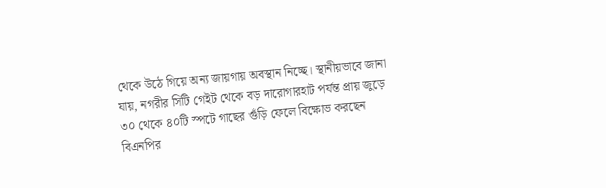থেকে উঠে গিয়ে অন্য জায়গায় অবস্থান নিচ্ছে। স্থানীয়ভাবে জানা যায়, নগরীর সিটি গেইট থেকে বড় দারোগারহাট পর্যন্ত প্রায় জুড়ে ৩০ থেকে ৪০টি স্পটে গাছের গুঁড়ি ফেলে বিক্ষোভ করছেন বিএনপির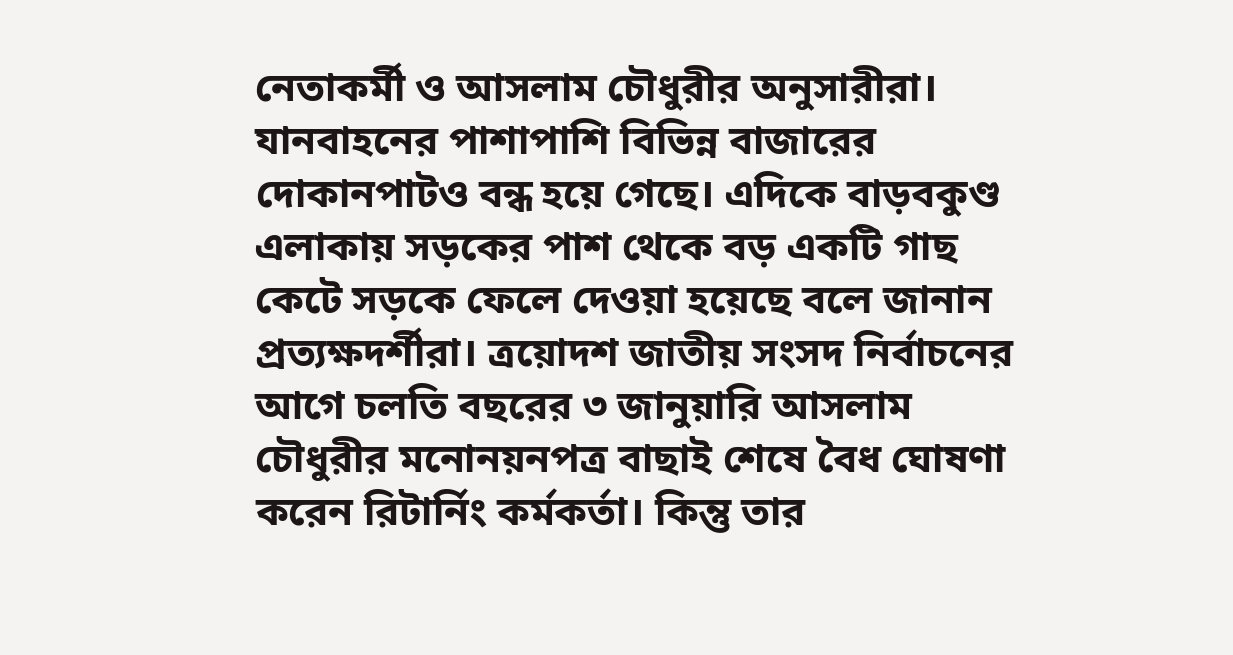নেতাকর্মী ও আসলাম চৌধুরীর অনুসারীরা। যানবাহনের পাশাপাশি বিভিন্ন বাজারের দোকানপাটও বন্ধ হয়ে গেছে। এদিকে বাড়বকুণ্ড এলাকায় সড়কের পাশ থেকে বড় একটি গাছ কেটে সড়কে ফেলে দেওয়া হয়েছে বলে জানান প্রত্যক্ষদর্শীরা। ত্রয়োদশ জাতীয় সংসদ নির্বাচনের আগে চলতি বছরের ৩ জানুয়ারি আসলাম চৌধুরীর মনোনয়নপত্র বাছাই শেষে বৈধ ঘোষণা করেন রিটার্নিং কর্মকর্তা। কিন্তু তার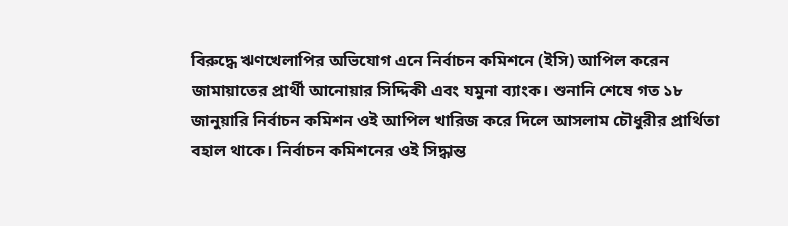বিরুদ্ধে ঋণখেলাপির অভিযোগ এনে নির্বাচন কমিশনে (ইসি) আপিল করেন জামায়াতের প্রার্থী আনোয়ার সিদ্দিকী এবং যমুনা ব্যাংক। শুনানি শেষে গত ১৮ জানুয়ারি নির্বাচন কমিশন ওই আপিল খারিজ করে দিলে আসলাম চৌধুরীর প্রার্থিতা বহাল থাকে। নির্বাচন কমিশনের ওই সিদ্ধান্ত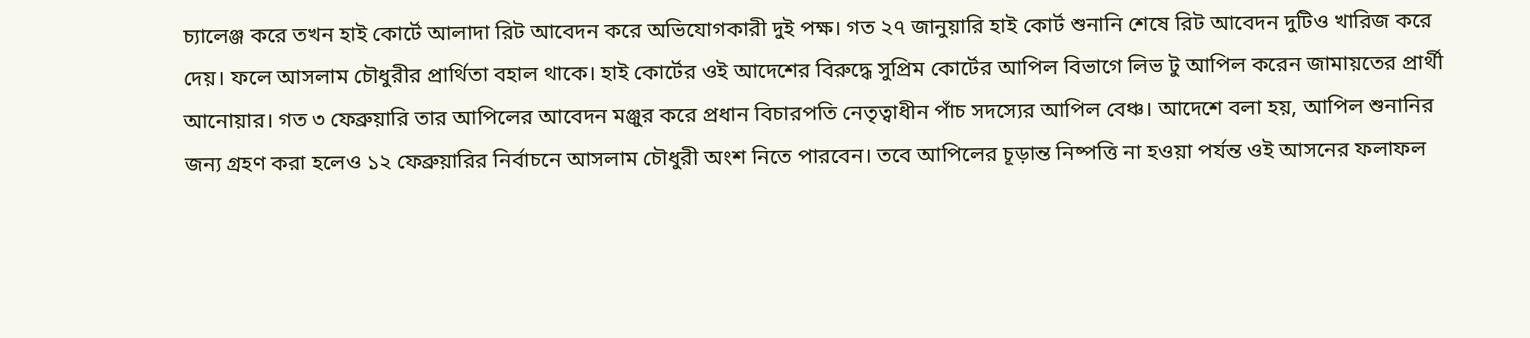চ্যালেঞ্জ করে তখন হাই কোর্টে আলাদা রিট আবেদন করে অভিযোগকারী দুই পক্ষ। গত ২৭ জানুয়ারি হাই কোর্ট শুনানি শেষে রিট আবেদন দুটিও খারিজ করে দেয়। ফলে আসলাম চৌধুরীর প্রার্থিতা বহাল থাকে। হাই কোর্টের ওই আদেশের বিরুদ্ধে সুপ্রিম কোর্টের আপিল বিভাগে লিভ টু আপিল করেন জামায়তের প্রার্থী আনোয়ার। গত ৩ ফেব্রুয়ারি তার আপিলের আবেদন মঞ্জুর করে প্রধান বিচারপতি নেতৃত্বাধীন পাঁচ সদস্যের আপিল বেঞ্চ। আদেশে বলা হয়, আপিল শুনানির জন্য গ্রহণ করা হলেও ১২ ফেব্রুয়ারির নির্বাচনে আসলাম চৌধুরী অংশ নিতে পারবেন। তবে আপিলের চূড়ান্ত নিষ্পত্তি না হওয়া পর্যন্ত ওই আসনের ফলাফল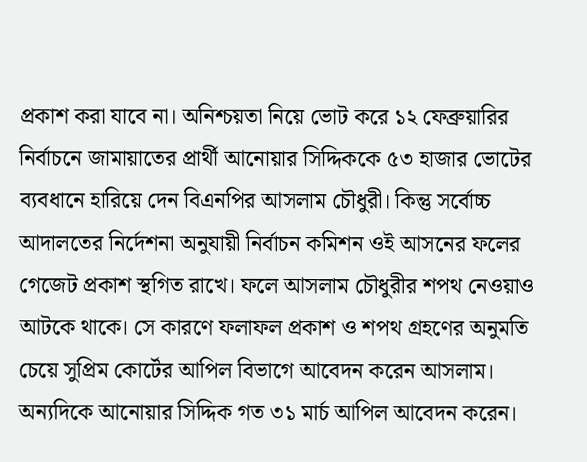প্রকাশ করা যাবে না। অনিশ্চয়তা নিয়ে ভোট করে ১২ ফেব্রুয়ারির নির্বাচনে জামায়াতের প্রার্থী আনোয়ার সিদ্দিককে ৫৩ হাজার ভোটের ব্যবধানে হারিয়ে দেন বিএনপির আসলাম চৌধুরী। কিন্তু সর্বোচ্চ আদালতের নির্দেশনা অনুযায়ী নির্বাচন কমিশন ওই আসনের ফলের গেজেট প্রকাশ স্থগিত রাখে। ফলে আসলাম চৌধুরীর শপথ নেওয়াও আটকে থাকে। সে কারণে ফলাফল প্রকাশ ও শপথ গ্রহণের অনুমতি চেয়ে সুপ্রিম কোর্টের আপিল বিভাগে আবেদন করেন আসলাম। অন্যদিকে আনোয়ার সিদ্দিক গত ৩১ মার্চ আপিল আবেদন করেন।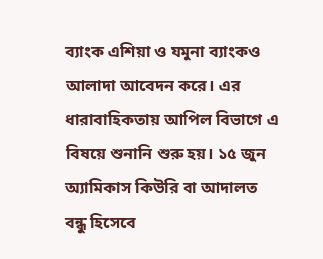ব্যাংক এশিয়া ও যমুনা ব্যাংকও আলাদা আবেদন করে। এর ধারাবাহিকতায় আপিল বিভাগে এ বিষয়ে শুনানি শুরু হয়। ১৫ জুন অ্যামিকাস কিউরি বা আদালত বন্ধু হিসেবে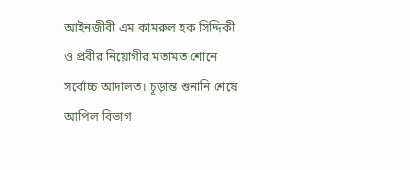আইনজীবী এম কামরুল হক সিদ্দিকী ও প্রবীর নিয়োগীর মতামত শোনে সর্বোচ্চ আদালত। চূড়ান্ত শুনানি শেষে আপিল বিভাগ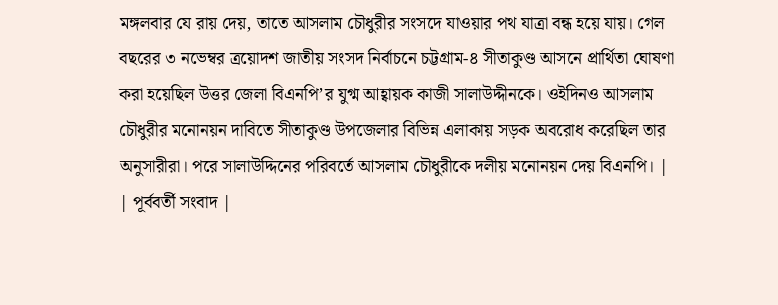মঙ্গলবার যে রায় দেয়, তাতে আসলাম চৌধুরীর সংসদে যাওয়ার পথ যাত্রা বন্ধ হয়ে যায়। গেল বছরের ৩ নভেম্বর ত্রয়োদশ জাতীয় সংসদ নির্বাচনে চট্টগ্রাম-৪ সীতাকুণ্ড আসনে প্রার্থিতা ঘোষণা করা হয়েছিল উত্তর জেলা বিএনপি’র যুগ্ম আহ্বায়ক কাজী সালাউদ্দীনকে। ওইদিনও আসলাম চৌধুরীর মনোনয়ন দাবিতে সীতাকুণ্ড উপজেলার বিভিন্ন এলাকায় সড়ক অবরোধ করেছিল তার অনুসারীরা। পরে সালাউদ্দিনের পরিবর্তে আসলাম চৌধুরীকে দলীয় মনোনয়ন দেয় বিএনপি। |
| পূর্ববর্তী সংবাদ |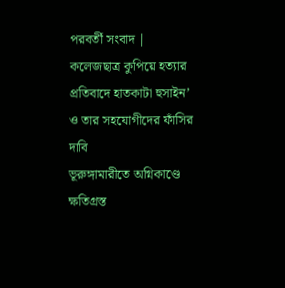পরবর্তী সংবাদ |
কলেজছাত্র কুপিয়ে হত্যার প্রতিবাদে হাতকাটা হুসাইন’ ও তার সহযোগীদের ফাঁসির দাবি
ভূরুঙ্গামারীতে অগ্নিকাণ্ডে ক্ষতিগ্রস্ত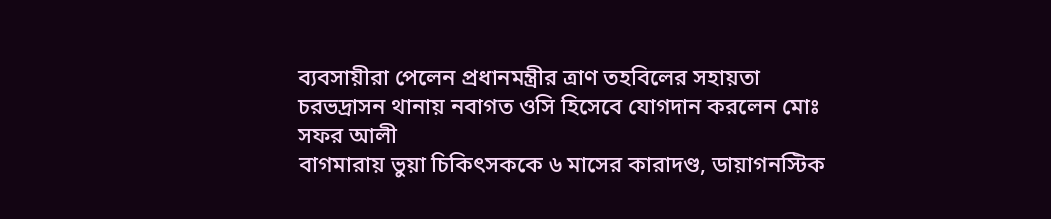ব্যবসায়ীরা পেলেন প্রধানমন্ত্রীর ত্রাণ তহবিলের সহায়তা
চরভদ্রাসন থানায় নবাগত ওসি হিসেবে যোগদান করলেন মোঃ সফর আলী
বাগমারায় ভুয়া চিকিৎসককে ৬ মাসের কারাদণ্ড, ডায়াগনস্টিক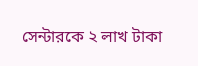সেন্টারকে ২ লাখ টাকা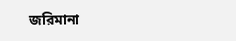জরিমানা